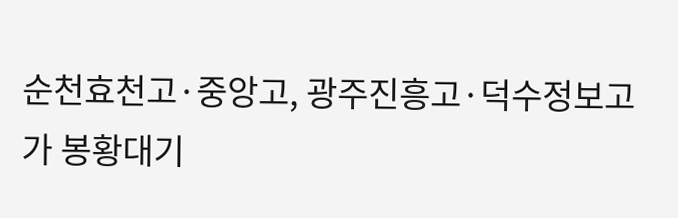순천효천고·중앙고, 광주진흥고·덕수정보고가 봉황대기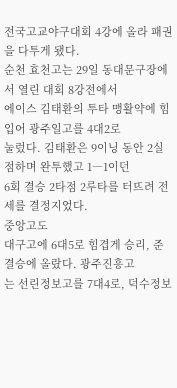전국고교야구대회 4강에 올라 패권을 다투게 됐다.
순천 효천고는 29일 동대문구장에서 열린 대회 8강전에서
에이스 김태환의 투타 맹활약에 힘입어 광주일고를 4대2로
눌렀다. 김태환은 9이닝 동안 2실점하며 완투했고 1―1이던
6회 결승 2타점 2루타를 터뜨려 전세를 결정지었다.
중앙고도
대구고에 6대5로 힘겹게 승리, 준결승에 올랐다. 광주진흥고
는 선린정보고를 7대4로, 덕수정보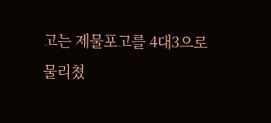고는 제물포고를 4대3으로
물리쳤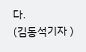다.
(김동석기자 )